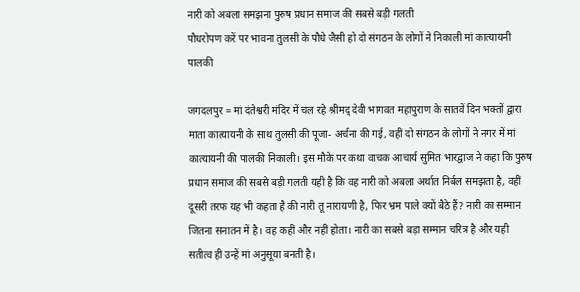नारी को अबला समझना पुरुष प्रधान समाज की सबसे बड़ी गलती
पौधरोपण करें पर भावना तुलसी के पौधे जैसी हो दो संगठन के लोगों ने निकाली मां कात्यायनी पालकी

जगदलपुर = मां दंतेश्वरी मंदिर में चल रहे श्रीमद् देवी भागवत महापुराण के सातवें दिन भक्तों द्वारा माता कात्यायनी के साथ तुलसी की पूजा- अर्चना की गई, वहीं दो संगठन के लोगों ने नगर में मां कात्यायनी की पालकी निकाली। इस मौके पर कथा वाचक आचार्य सुमित भारद्वाज ने कहा कि पुरुष प्रधान समाज की सबसे बड़ी गलती यही है कि वह नारी को अबला अर्थात निर्बल समझता है, वहीं दूसरी तरफ यह भी कहता है की नारी तू नारायणी है, फिर भ्रम पाले क्यों बैठे हैं? नारी का सम्मान जितना सनातन में है। वह कहीं और नहीं होता। नारी का सबसे बड़ा सम्मान चरित्र है और यही सतीत्व ही उन्हें मां अनुसूया बनती है।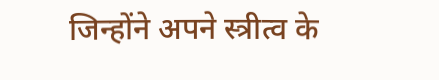जिन्होंने अपने स्त्रीत्व के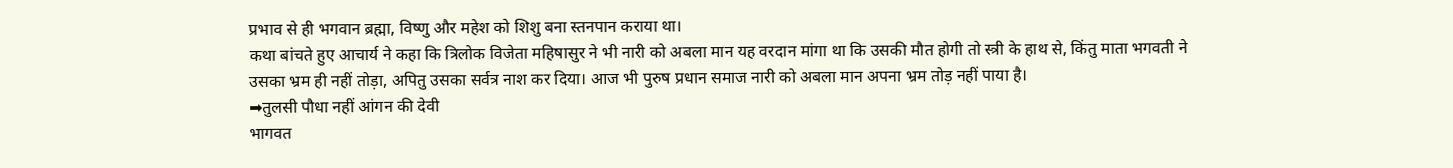प्रभाव से ही भगवान ब्रह्मा, विष्णु और महेश को शिशु बना स्तनपान कराया था।
कथा बांचते हुए आचार्य ने कहा कि त्रिलोक विजेता महिषासुर ने भी नारी को अबला मान यह वरदान मांगा था कि उसकी मौत होगी तो स्त्री के हाथ से, किंतु माता भगवती ने उसका भ्रम ही नहीं तोड़ा, अपितु उसका सर्वत्र नाश कर दिया। आज भी पुरुष प्रधान समाज नारी को अबला मान अपना भ्रम तोड़ नहीं पाया है।
➡तुलसी पौधा नहीं आंगन की देवी
भागवत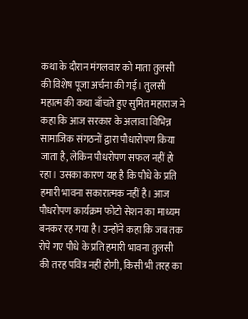कथा के दौरान मंगलवार को माता तुलसी की विशेष पूजा अर्चना की गई। तुलसी महात्म की कथा बाँचते हुए सुमित महाराज ने कहा कि आज सरकार के अलावा विभिन्न सामाजिक संगठनों द्वारा पौधारोपण किया जाता है, लेकिन पौधरोपण सफल नहीं हो रहा। उसका कारण यह है कि पौधे के प्रति हमारी भावना सकारात्मक नहीं है। आज पौधरोपण कार्यक्रम फोटो सेशन का माध्यम बनकर रह गया है। उन्होंने कहा कि जब तक रोपे गए पौधे के प्रति हमारी भावना तुलसी की तरह पवित्र नहीं होगी, किसी भी तरह का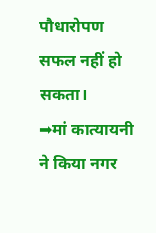पौधारोपण सफल नहीं हो सकता।
➡मां कात्यायनी ने किया नगर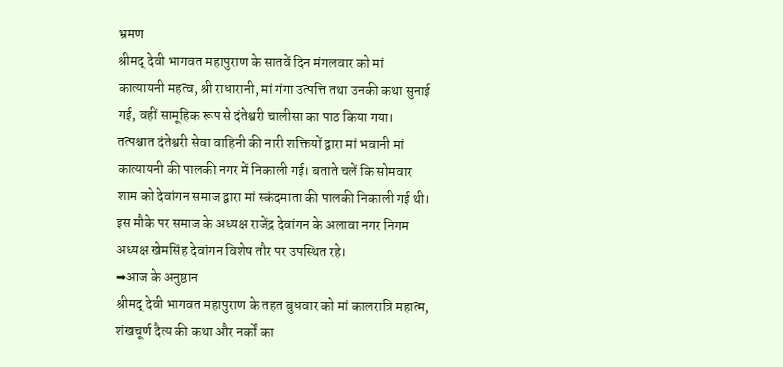भ्रमण
श्रीमद् देवी भागवत महापुराण के सातवें दिन मंगलवार को मां कात्यायनी महत्व, श्री राधारानी, मां गंगा उत्पत्ति तथा उनकी कथा सुनाई गई, वहीं सामूहिक रूप से दंतेश्वरी चालीसा का पाठ किया गया। तत्पश्चात दंतेश्वरी सेवा वाहिनी की नारी शक्तियों द्वारा मां भवानी मां कात्यायनी की पालकी नगर में निकाली गई। बताते चलें कि सोमवार शाम को देवांगन समाज द्वारा मां स्कंदमाता की पालकी निकाली गई थी। इस मौके पर समाज के अध्यक्ष राजेंद्र देवांगन के अलावा नगर निगम अध्यक्ष खेमसिंह देवांगन विशेष तौर पर उपस्थित रहे।
➡आज के अनुष्ठान
श्रीमद् देवी भागवत महापुराण के तहत बुधवार को मां कालरात्रि महात्म, शंखचूर्ण दैत्य की कथा और नर्कों का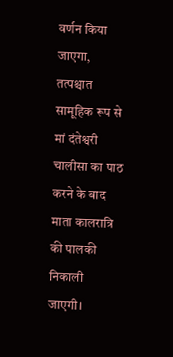वर्णन किया जाएगा, तत्पश्चात सामूहिक रूप से मां दंतेश्वरी चालीसा का पाठ करने के बाद माता कालरात्रि की पालकी निकाली जाएगी।